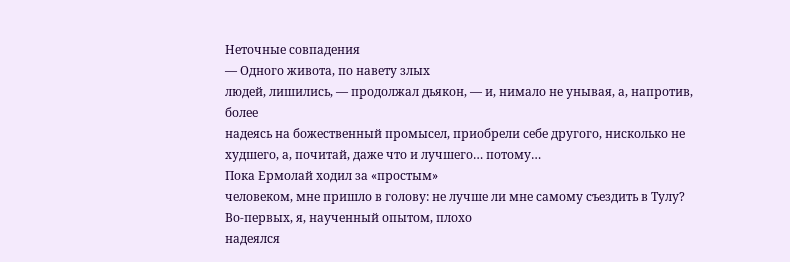Неточные совпадения
— Одного живота, по навету злых
людей, лишились, — продолжал дьякон, — и, нимало не унывая, а, напротив, более
надеясь на божественный промысел, приобрели себе другого, нисколько не худшего, а, почитай, даже что и лучшего… потому…
Пока Ермолай ходил за «простым»
человеком, мне пришло в голову: не лучше ли мне самому съездить в Тулу? Во-первых, я, наученный опытом, плохо
надеялся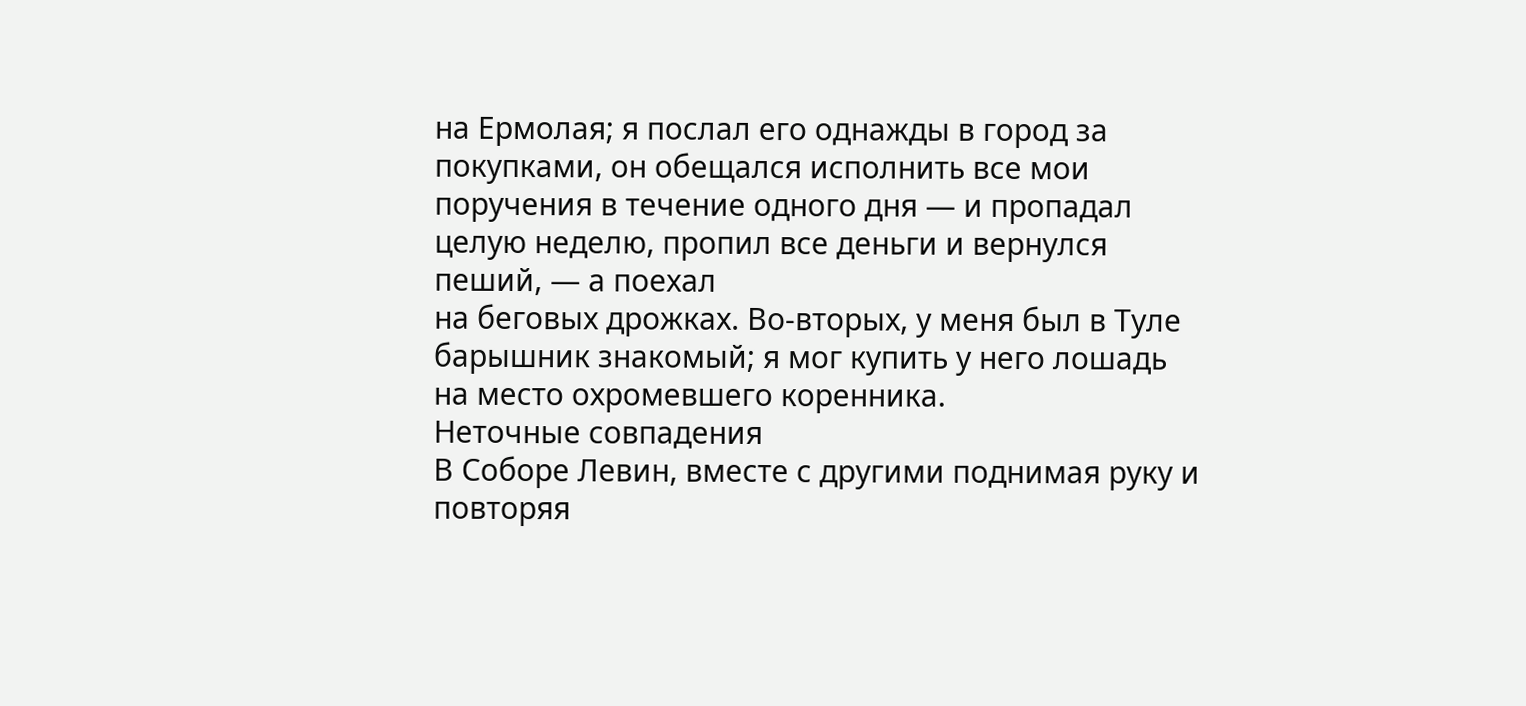на Ермолая; я послал его однажды в город за покупками, он обещался исполнить все мои поручения в течение одного дня — и пропадал целую неделю, пропил все деньги и вернулся пеший, — а поехал
на беговых дрожках. Во-вторых, у меня был в Туле барышник знакомый; я мог купить у него лошадь
на место охромевшего коренника.
Неточные совпадения
В Соборе Левин, вместе с другими поднимая руку и повторяя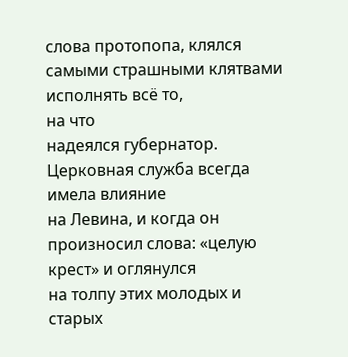слова протопопа, клялся самыми страшными клятвами исполнять всё то,
на что
надеялся губернатор. Церковная служба всегда имела влияние
на Левина, и когда он произносил слова: «целую крест» и оглянулся
на толпу этих молодых и старых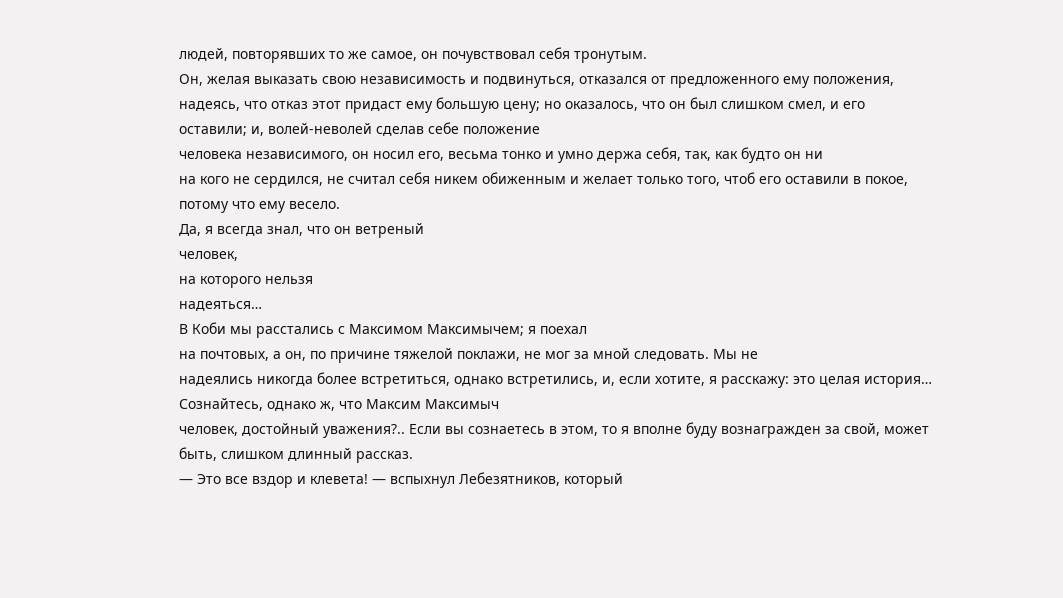людей, повторявших то же самое, он почувствовал себя тронутым.
Он, желая выказать свою независимость и подвинуться, отказался от предложенного ему положения,
надеясь, что отказ этот придаст ему большую цену; но оказалось, что он был слишком смел, и его оставили; и, волей-неволей сделав себе положение
человека независимого, он носил его, весьма тонко и умно держа себя, так, как будто он ни
на кого не сердился, не считал себя никем обиженным и желает только того, чтоб его оставили в покое, потому что ему весело.
Да, я всегда знал, что он ветреный
человек,
на которого нельзя
надеяться…
В Коби мы расстались с Максимом Максимычем; я поехал
на почтовых, а он, по причине тяжелой поклажи, не мог за мной следовать. Мы не
надеялись никогда более встретиться, однако встретились, и, если хотите, я расскажу: это целая история… Сознайтесь, однако ж, что Максим Максимыч
человек, достойный уважения?.. Если вы сознаетесь в этом, то я вполне буду вознагражден за свой, может быть, слишком длинный рассказ.
— Это все вздор и клевета! — вспыхнул Лебезятников, который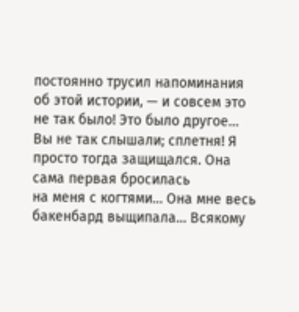постоянно трусил напоминания об этой истории, — и совсем это не так было! Это было другое… Вы не так слышали; сплетня! Я просто тогда защищался. Она сама первая бросилась
на меня с когтями… Она мне весь бакенбард выщипала… Всякому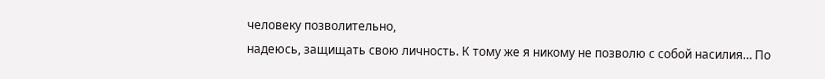человеку позволительно,
надеюсь, защищать свою личность. К тому же я никому не позволю с собой насилия… По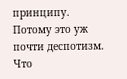принципу. Потому это уж почти деспотизм. Что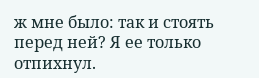ж мне было: так и стоять перед ней? Я ее только отпихнул.